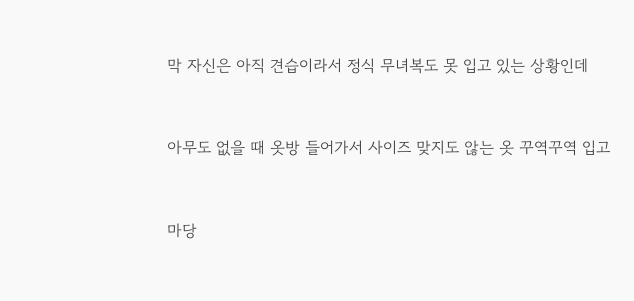막 자신은 아직 견습이라서 정식 무녀복도 못 입고 있는 상황인데


아무도 없을 때 옷방 들어가서 사이즈 맞지도 않는 옷 꾸역꾸역 입고


마당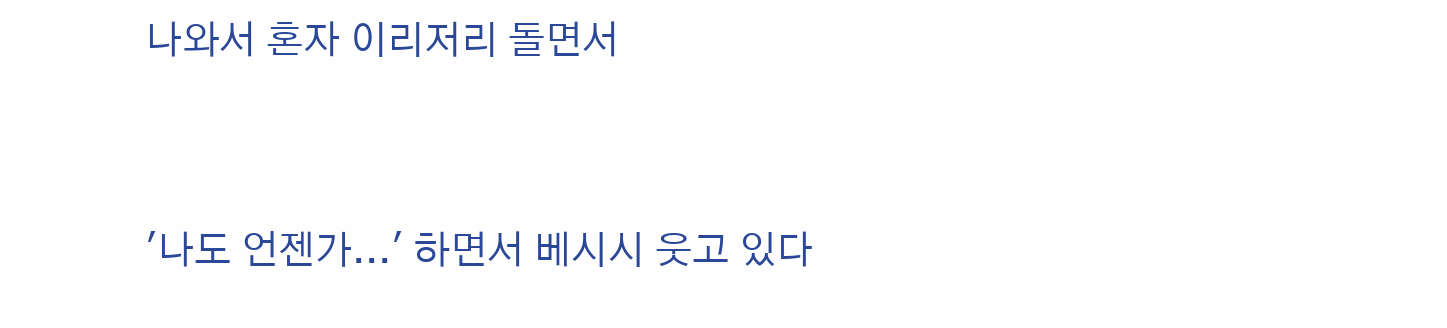나와서 혼자 이리저리 돌면서


'나도 언젠가...' 하면서 베시시 웃고 있다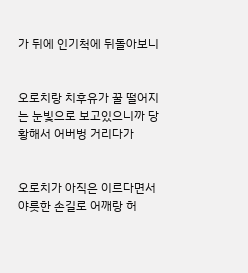가 뒤에 인기척에 뒤돌아보니


오로치랑 치후유가 꿀 떨어지는 눈빛으로 보고있으니까 당황해서 어버벙 거리다가


오로치가 아직은 이르다면서 야릇한 손길로 어깨랑 허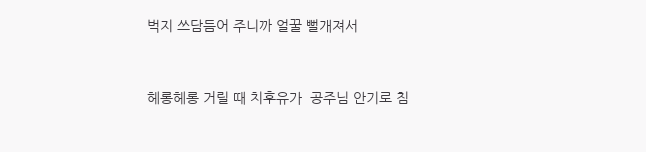벅지 쓰담듬어 주니까 얼꿀 뻘개져서


헤롱헤롱 거릴 때 치후유가  공주님 안기로 침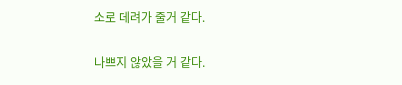소로 데려가 줄거 같다.


나쁘지 않았을 거 같다.